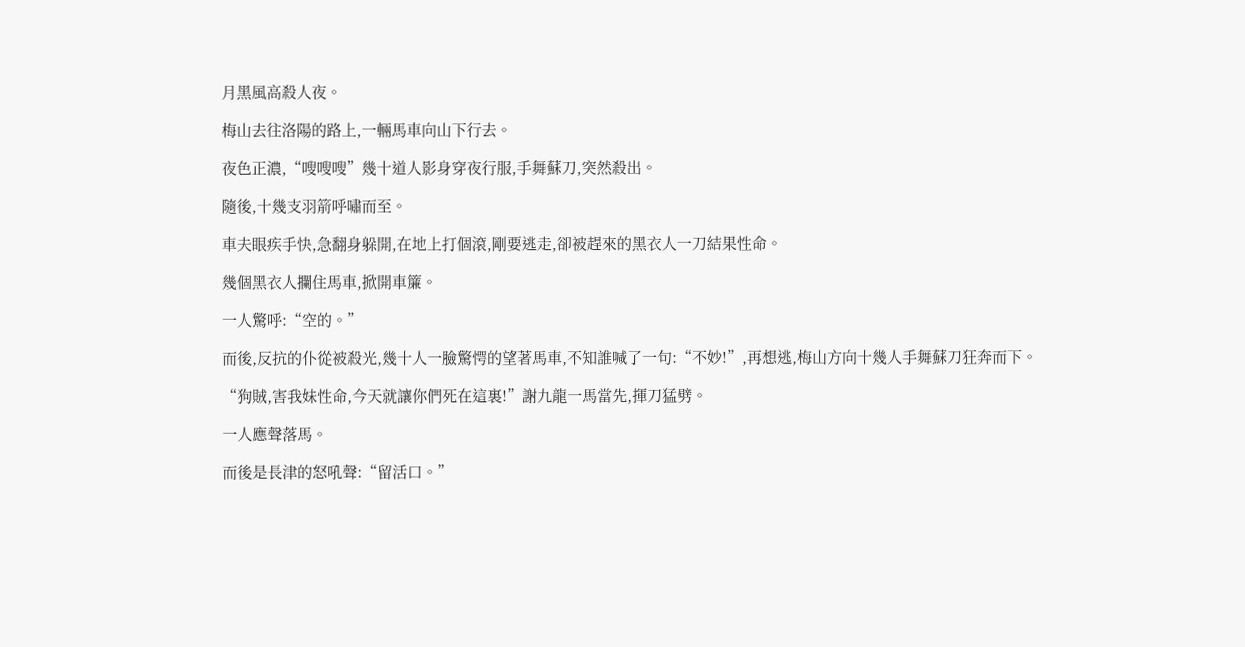月黑風高殺人夜。

梅山去往洛陽的路上,一輛馬車向山下行去。

夜色正濃,“嗖嗖嗖”幾十道人影身穿夜行服,手舞蘇刀,突然殺出。

隨後,十幾支羽箭呼嘯而至。

車夫眼疾手快,急翻身躲開,在地上打個滾,剛要逃走,卻被趕來的黑衣人一刀結果性命。

幾個黑衣人攔住馬車,掀開車簾。

一人驚呼:“空的。”

而後,反抗的仆從被殺光,幾十人一臉驚愕的望著馬車,不知誰喊了一句:“不妙!”,再想逃,梅山方向十幾人手舞蘇刀狂奔而下。

“狗賊,害我妹性命,今天就讓你們死在這裏!”謝九龍一馬當先,揮刀猛劈。

一人應聲落馬。

而後是長津的怒吼聲:“留活口。”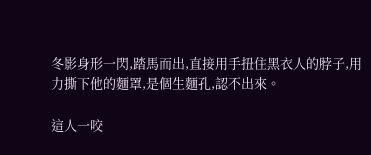冬影身形一閃,踏馬而出,直接用手扭住黑衣人的脖子,用力撕下他的麵罩,是個生麵孔,認不出來。

這人一咬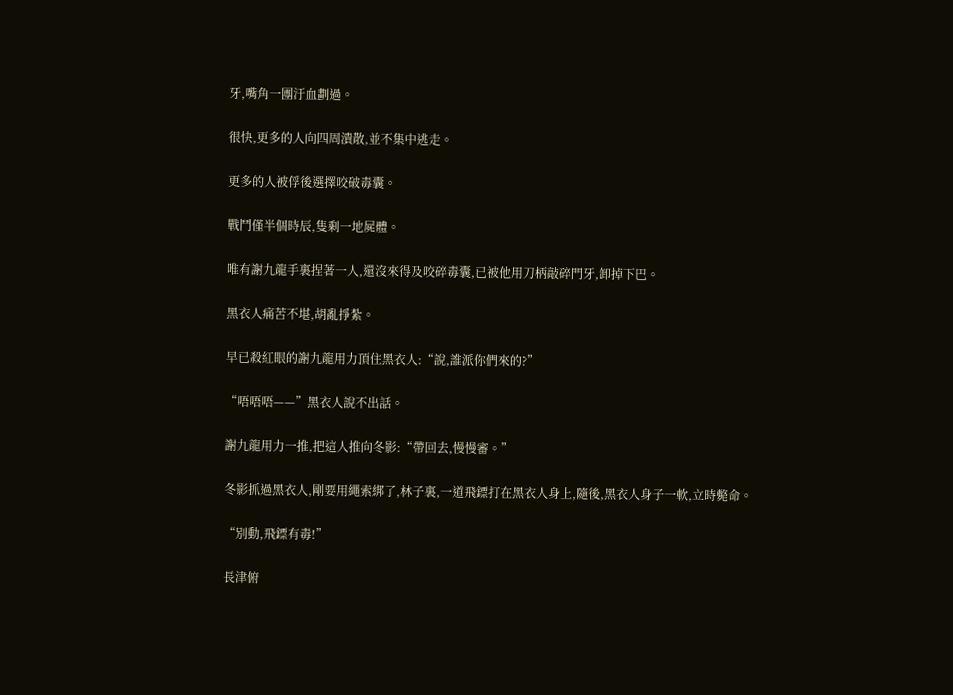牙,嘴角一團汙血劃過。

很快,更多的人向四周潰散,並不集中逃走。

更多的人被俘後選擇咬破毒囊。

戰鬥僅半個時辰,隻剩一地屍體。

唯有謝九龍手裏捏著一人,還沒來得及咬碎毒囊,已被他用刀柄敲碎門牙,卸掉下巴。

黑衣人痛苦不堪,胡亂掙紮。

早已殺紅眼的謝九龍用力頂住黑衣人:“說,誰派你們來的?”

“唔唔唔——”黑衣人說不出話。

謝九龍用力一推,把這人推向冬影:“帶回去,慢慢審。”

冬影抓過黑衣人,剛要用繩索綁了,林子裏,一道飛鏢打在黑衣人身上,隨後,黑衣人身子一軟,立時斃命。

“別動,飛鏢有毒!”

長津俯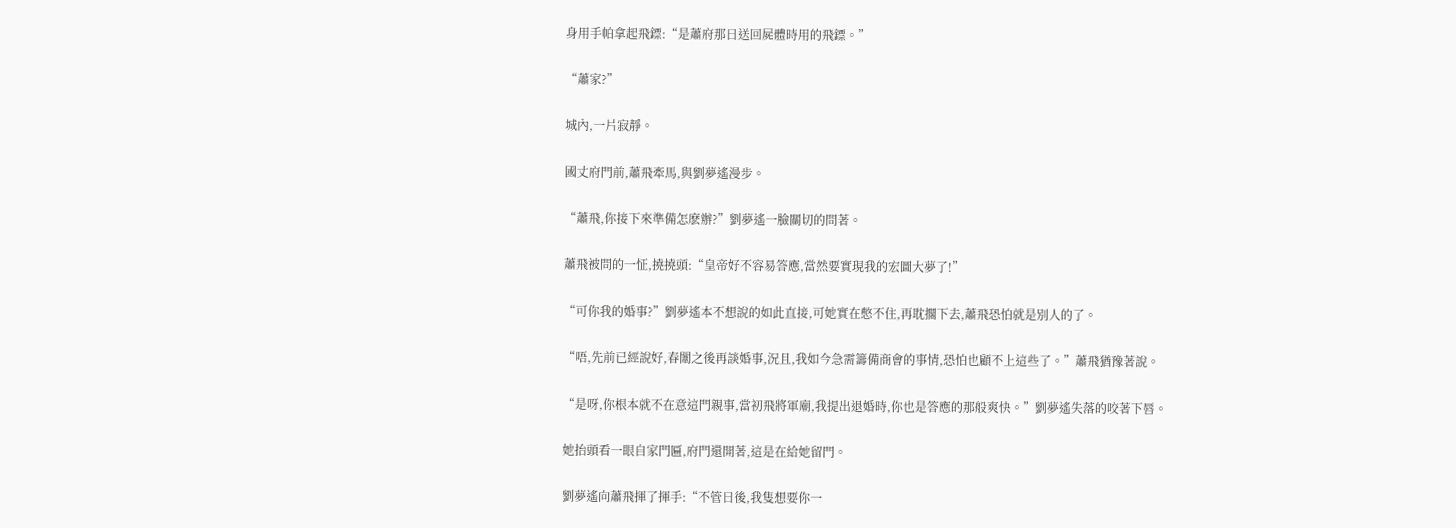身用手帕拿起飛鏢:“是蕭府那日送回屍體時用的飛鏢。”

“蕭家?”

城內,一片寂靜。

國丈府門前,蕭飛牽馬,與劉夢遙漫步。

“蕭飛,你接下來準備怎麽辦?”劉夢遙一臉關切的問著。

蕭飛被問的一怔,撓撓頭:“皇帝好不容易答應,當然要實現我的宏圖大夢了!”

“可你我的婚事?”劉夢遙本不想說的如此直接,可她實在憋不住,再耽擱下去,蕭飛恐怕就是別人的了。

“唔,先前已經說好,春闈之後再談婚事,況且,我如今急需籌備商會的事情,恐怕也顧不上這些了。”蕭飛猶豫著說。

“是呀,你根本就不在意這門親事,當初飛將軍廟,我提出退婚時,你也是答應的那般爽快。”劉夢遙失落的咬著下唇。

她抬頭看一眼自家門匾,府門還開著,這是在給她留門。

劉夢遙向蕭飛揮了揮手:“不管日後,我隻想要你一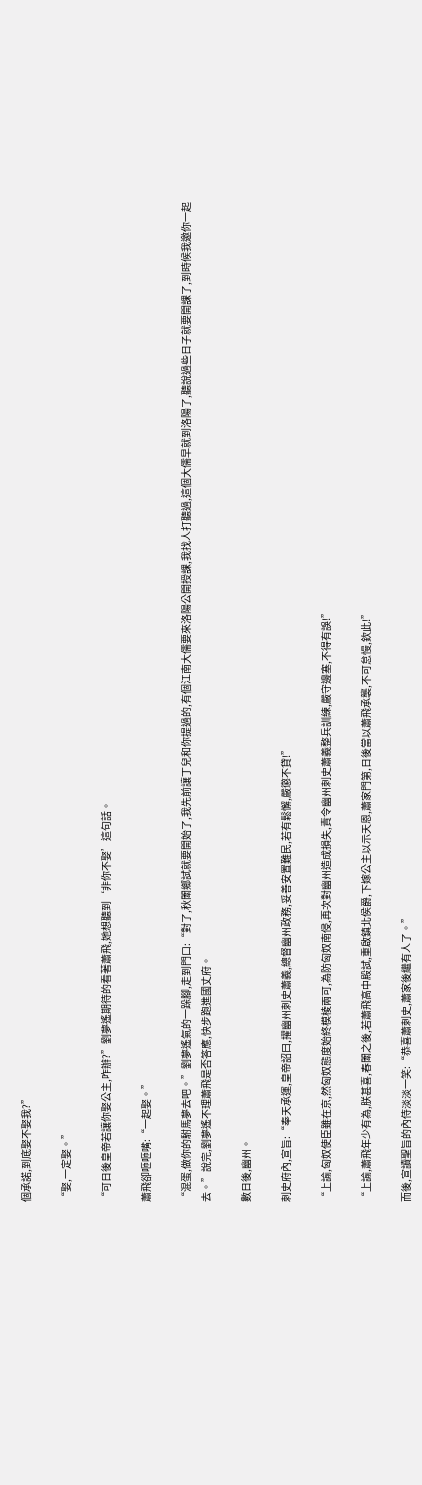個承諾,到底娶不娶我?”

“娶,一定娶。”

“可日後皇帝若讓你娶公主,咋辦?”劉夢遙期待的看著蕭飛,她想聽到‘非你不娶’這句話。

蕭飛卻咂咂嘴:“一起娶。”

“混蛋,做你的駙馬夢去吧。”劉夢遙氣的一跺腳,走到門口:“對了,秋闈鄉試就要開始了,我先前讓丁兒和你提過的,有個江南大儒要來洛陽公開授課,我找人打聽過,這個大儒早就到洛陽了,聽說過些日子就要開課了,到時候我邀你一起去。”說完,劉夢遙不理蕭飛是否答應,快步跑進國丈府。

數日後,幽州。

刺史府內,宣旨:“奉天承運,皇帝詔曰,擢幽州刺史蕭義,總督幽州政務,妥善安置難民,若有鬆懈,嚴懲不貸!”

“上諭,匈奴使臣雖在京,然匈奴態度始終模棱兩可,為防匈奴南侵,再次對幽州造成損失,責令幽州刺史蕭義整兵訓練,嚴守邊塞,不得有誤!”

“上諭,蕭飛年少有為,朕甚喜,春闈之後,若蕭飛高中殿試,重啟鎮北侯爵,下嫁公主以示天恩,蕭家門第,日後當以蕭飛承襲,不可怠慢,欽此!”

而後,宣讀聖旨的內侍淡淡一笑:“恭喜蕭刺史,蕭家後繼有人了。”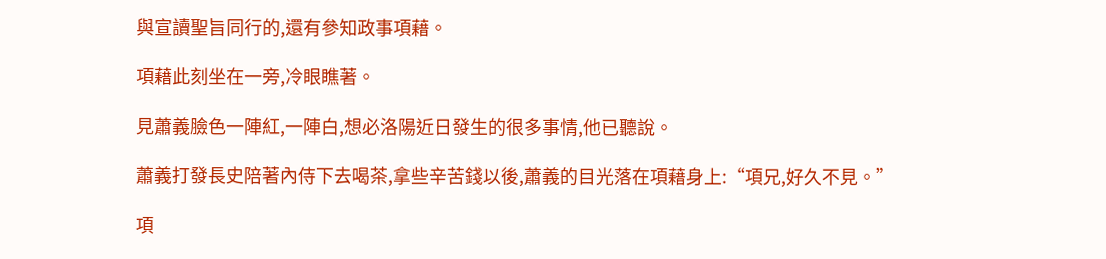與宣讀聖旨同行的,還有參知政事項藉。

項藉此刻坐在一旁,冷眼瞧著。

見蕭義臉色一陣紅,一陣白,想必洛陽近日發生的很多事情,他已聽說。

蕭義打發長史陪著內侍下去喝茶,拿些辛苦錢以後,蕭義的目光落在項藉身上:“項兄,好久不見。”

項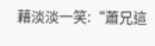藉淡淡一笑:“蕭兄這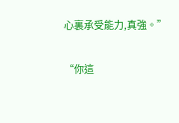心裏承受能力,真強。”

“你這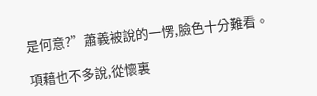是何意?”蕭義被說的一愣,臉色十分難看。

項藉也不多說,從懷裏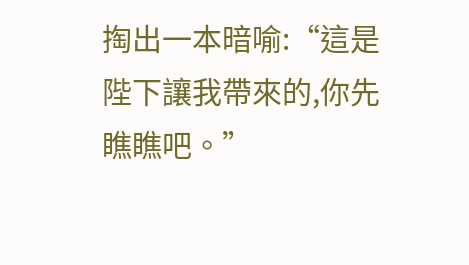掏出一本暗喻:“這是陛下讓我帶來的,你先瞧瞧吧。”